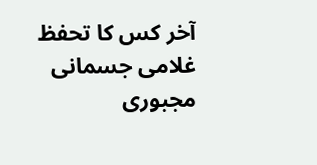آخر کس کا تحفظ
غلامی جسمانی مجبوری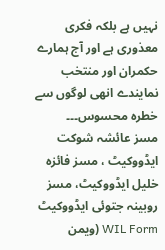نہیں ہے بلکہ فکری معذوری ہے اور آج ہمارے حکمران اور منتخب نمایندے انھی لوگوں سے خطرہ محسوس۔۔۔
مسز عائشہ شوکت ایڈووکیٹ ، مسز فائزہ خلیل ایڈووکیٹ، مسز روبینہ جتوئی ایڈووکیٹ WIL Form (ویمن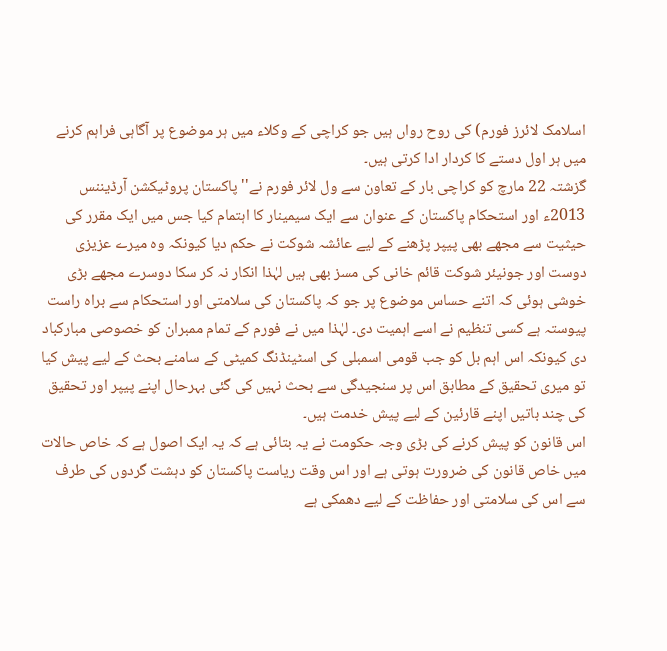اسلامک لائرز فورم) کی روح رواں ہیں جو کراچی کے وکلاء میں ہر موضوع پر آگاہی فراہم کرنے میں ہر اول دستے کا کردار ادا کرتی ہیں۔
گزشتہ 22 مارچ کو کراچی بار کے تعاون سے ول لائر فورم نے''پاکستان پروٹیکشن آرڈیننس 2013ء اور استحکام پاکستان کے عنوان سے ایک سیمینار کا اہتمام کیا جس میں ایک مقرر کی حیثیت سے مجھے بھی پیپر پڑھنے کے لیے عائشہ شوکت نے حکم دیا کیونکہ وہ میرے عزیزی دوست اور جونیئر شوکت قائم خانی کی مسز بھی ہیں لہٰذا انکار نہ کر سکا دوسرے مجھے بڑی خوشی ہوئی کہ اتنے حساس موضوع پر جو کہ پاکستان کی سلامتی اور استحکام سے براہ راست پیوستہ ہے کسی تنظیم نے اسے اہمیت دی۔ لہٰذا میں نے فورم کے تمام ممبران کو خصوصی مبارکباد دی کیونکہ اس اہم بل کو جب قومی اسمبلی کی اسٹینڈنگ کمیٹی کے سامنے بحث کے لیے پیش کیا تو میری تحقیق کے مطابق اس پر سنجیدگی سے بحث نہیں کی گئی بہرحال اپنے پیپر اور تحقیق کی چند باتیں اپنے قارئین کے لیے پیش خدمت ہیں۔
اس قانون کو پیش کرنے کی بڑی وجہ حکومت نے یہ بتائی ہے کہ یہ ایک اصول ہے کہ خاص حالات میں خاص قانون کی ضرورت ہوتی ہے اور اس وقت ریاست پاکستان کو دہشت گردوں کی طرف سے اس کی سلامتی اور حفاظت کے لیے دھمکی ہے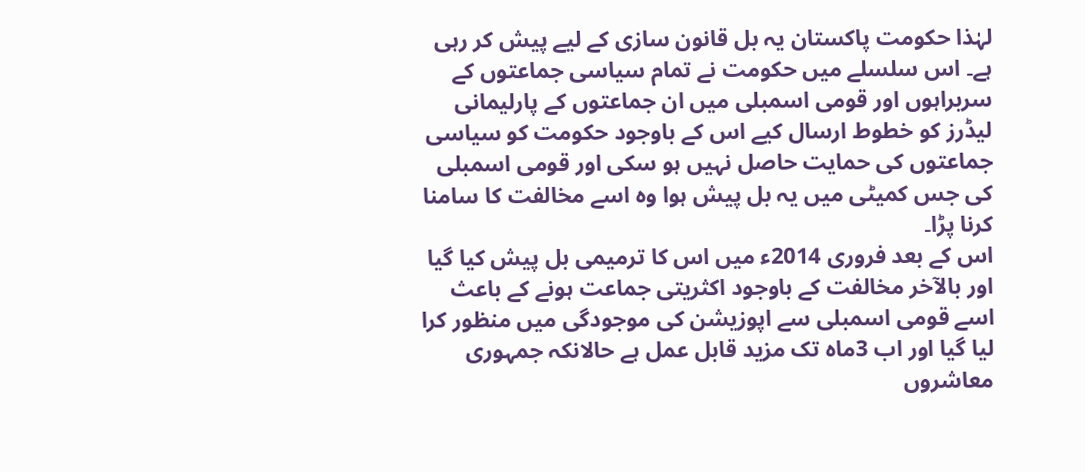لہٰذا حکومت پاکستان یہ بل قانون سازی کے لیے پیش کر رہی ہے۔ اس سلسلے میں حکومت نے تمام سیاسی جماعتوں کے سربراہوں اور قومی اسمبلی میں ان جماعتوں کے پارلیمانی لیڈرز کو خطوط ارسال کیے اس کے باوجود حکومت کو سیاسی جماعتوں کی حمایت حاصل نہیں ہو سکی اور قومی اسمبلی کی جس کمیٹی میں یہ بل پیش ہوا وہ اسے مخالفت کا سامنا کرنا پڑا۔
اس کے بعد فروری 2014ء میں اس کا ترمیمی بل پیش کیا گیا اور بالآخر مخالفت کے باوجود اکثریتی جماعت ہونے کے باعث اسے قومی اسمبلی سے اپوزیشن کی موجودگی میں منظور کرا لیا گیا اور اب 3ماہ تک مزید قابل عمل ہے حالانکہ جمہوری معاشروں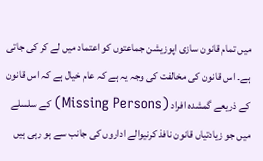میں تمام قانون سازی اپوزیشن جماعتوں کو اعتماد میں لے کر کی جاتی ہے۔ اس قانون کی مخالفت کی وجہ یہ ہے کہ عام خیال ہے کہ اس قانون کے ذریعے گمشدہ افراد (Missing Persons) کے سلسلے میں جو زیادتیاں قانون نافذ کرنیوالے اداروں کی جانب سے ہو رہی ہیں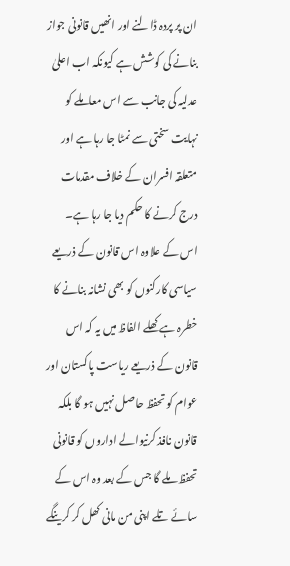ان پر پردہ ڈالنے اور انھیں قانونی جواز بنانے کی کوشش ہے کیونکہ اب اعلیٰ عدلیہ کی جانب سے اس معاملے کو نہایت سختی سے نمٹا جا رہا ہے اور متعلقہ افسران کے خلاف مقدمات درج کرنے کا حکم دیا جا رہا ہے۔
اس کے علاوہ اس قانون کے ذریعے سیاسی کارکنوں کو بھی نشانہ بنانے کا خطرہ ہے کھلے الفاظ میں یہ کہ اس قانون کے ذریعے ریاست پاکستان اور عوام کو تحفظ حاصل نہیں ہو گا بلکہ قانون نافذ کرنیوالے اداروں کو قانونی تحفظ ملے گا جس کے بعد وہ اس کے سائے تلے اپنی من مانی کھل کر کرینگے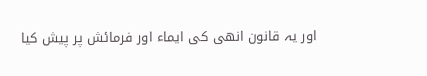اور یہ قانون انھی کی ایماء اور فرمائش پر پیش کیا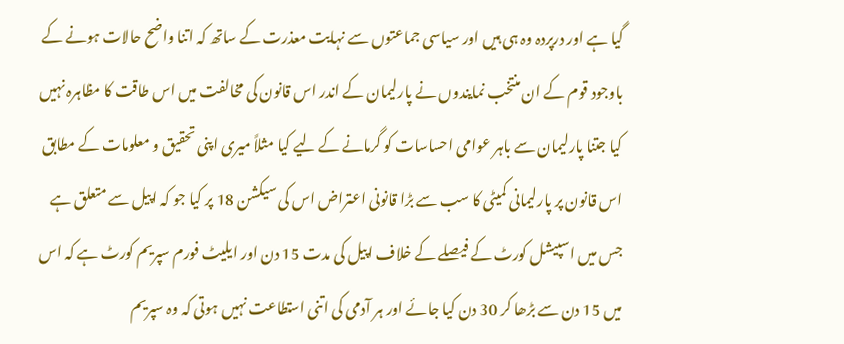گیا ہے اور درپردہ وہ ہی ہیں اور سیاسی جماعتوں سے نہایت معذرت کے ساتھ کہ اتنا واضح حالات ہونے کے باوجود قوم کے ان منتخب نمایندوں نے پارلیمان کے اندر اس قانون کی مخالفت میں اس طاقت کا مظاہرہ نہیں کیا جتنا پارلیمان سے باہر عوامی احساسات کو گرمانے کے لیے کیا مثلاً میری اپنی تحقیق و معلومات کے مطابق اس قانون پر پارلیمانی کمیٹی کا سب سے بڑا قانونی اعتراض اس کی سیکشن 18 پر کیا جو کہ اپیل سے متعلق ہے جس میں اسپیشل کورٹ کے فیصلے کے خلاف اپیل کی مدت 15 دن اور ایلیٹ فورم سپریم کورٹ ہے کہ اس میں 15 دن سے بڑھا کر 30 دن کیا جائے اور ہر آدمی کی اتنی استطاعت نہیں ہوتی کہ وہ سپریم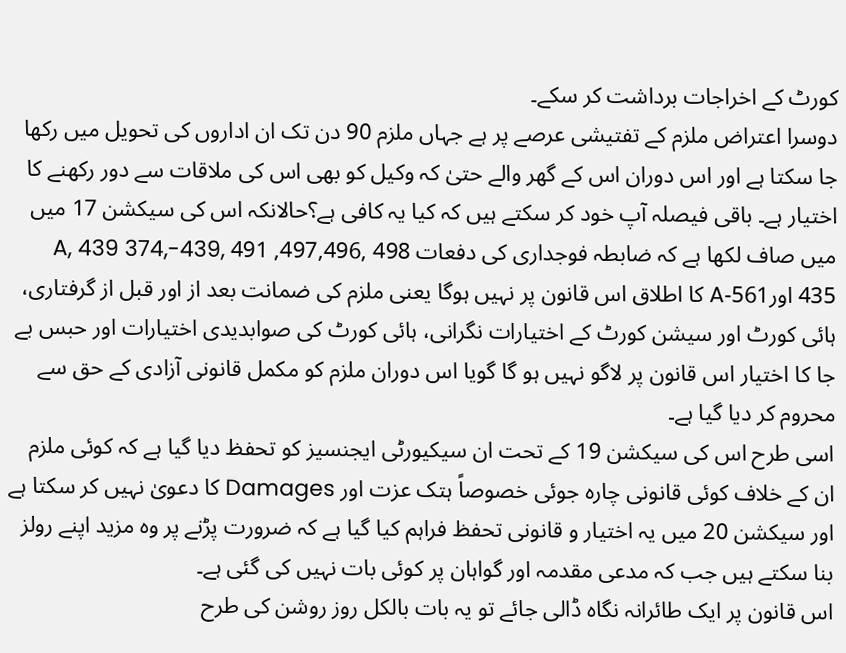کورٹ کے اخراجات برداشت کر سکے۔
دوسرا اعتراض ملزم کے تفتیشی عرصے پر ہے جہاں ملزم 90 دن تک ان اداروں کی تحویل میں رکھا جا سکتا ہے اور اس دوران اس کے گھر والے حتیٰ کہ وکیل کو بھی اس کی ملاقات سے دور رکھنے کا اختیار ہے۔ باقی فیصلہ آپ خود کر سکتے ہیں کہ کیا یہ کافی ہے؟حالانکہ اس کی سیکشن 17 میں میں صاف لکھا ہے کہ ضابطہ فوجداری کی دفعات 498 ,497,496, 491 ,439-A, 439 374, 435 اور561-A کا اطلاق اس قانون پر نہیں ہوگا یعنی ملزم کی ضمانت بعد از اور قبل از گرفتاری، ہائی کورٹ اور سیشن کورٹ کے اختیارات نگرانی، ہائی کورٹ کی صوابدیدی اختیارات اور حبس بے جا کا اختیار اس قانون پر لاگو نہیں ہو گا گویا اس دوران ملزم کو مکمل قانونی آزادی کے حق سے محروم کر دیا گیا ہے۔
اسی طرح اس کی سیکشن 19 کے تحت ان سیکیورٹی ایجنسیز کو تحفظ دیا گیا ہے کہ کوئی ملزم ان کے خلاف کوئی قانونی چارہ جوئی خصوصاً ہتک عزت اور Damages کا دعویٰ نہیں کر سکتا ہے اور سیکشن 20 میں یہ اختیار و قانونی تحفظ فراہم کیا گیا ہے کہ ضرورت پڑنے پر وہ مزید اپنے رولز بنا سکتے ہیں جب کہ مدعی مقدمہ اور گواہان پر کوئی بات نہیں کی گئی ہے۔
اس قانون پر ایک طائرانہ نگاہ ڈالی جائے تو یہ بات بالکل روز روشن کی طرح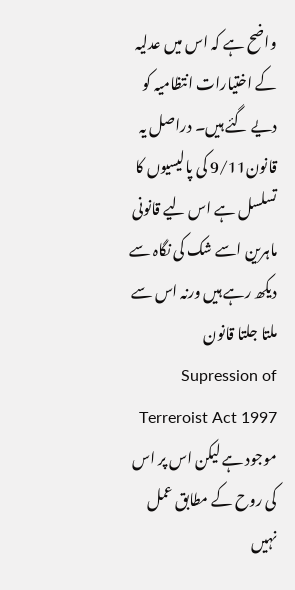واضح ہے کہ اس میں عدلیہ کے اختیارات انتظامیہ کو دیے گئے ہیں۔ دراصل یہ قانون9/11 کی پالیسیوں کا تسلسل ہے اس لیے قانونی ماہرین اسے شک کی نگاہ سے دیکھ رہے ہیں ورنہ اس سے ملتا جلتا قانون Supression of Terreroist Act 1997 موجود ہے لیکن اس پر اس کی روح کے مطابق عمل نہیں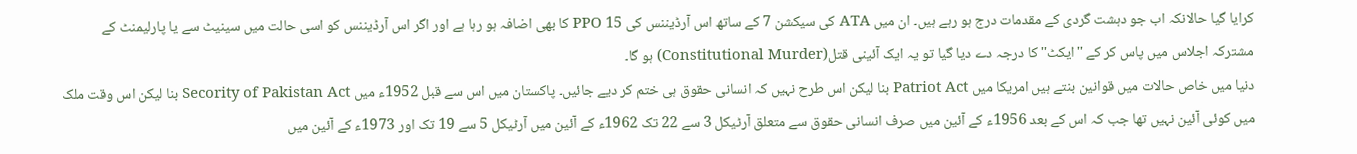کرایا گیا حالانکہ اب جو دہشت گردی کے مقدمات درج ہو رہے ہیں۔ ان میں ATA کی سیکشن 7 کے ساتھ اس آرڈیننس کی 15 PPO کا بھی اضافہ ہو رہا ہے اور اگر اس آرڈیننس کو اسی حالت میں سینیٹ سے یا پارلیمنٹ کے مشترکہ اجلاس میں پاس کر کے ''ایکٹ'' کا درجہ دے دیا گیا تو یہ ایک آئینی قتل(Constitutional Murder) ہو گا۔
دنیا میں خاص حالات میں قوانین بنتے ہیں امریکا میں Patriot Act بنا لیکن اس طرح نہیں کہ انسانی حقوق ہی ختم کر دیے جائیں۔ پاکستان میں اس سے قبل 1952ء میں Secority of Pakistan Act بنا لیکن اس وقت ملک میں کوئی آئین نہیں تھا جب کہ اس کے بعد 1956ء کے آئین میں صرف انسانی حقوق سے متعلق آرٹیکل 3 سے 22 تک 1962ء کے آئین میں آرٹیکل 5 سے 19 تک اور 1973ء کے آئین میں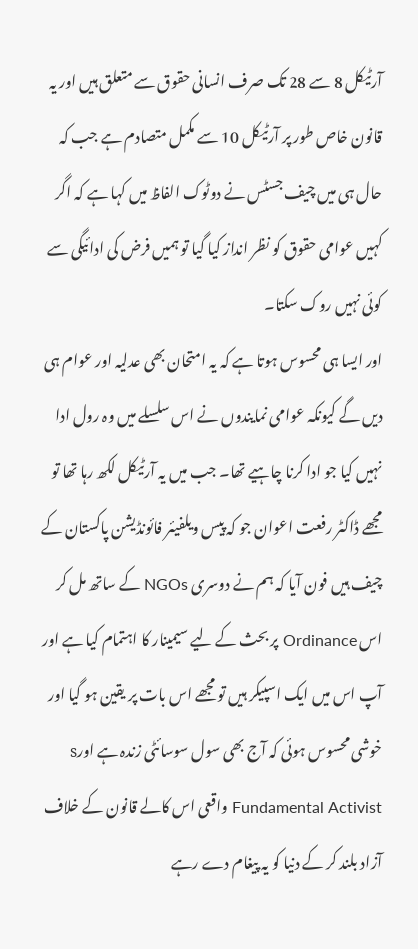آرٹیکل 8 سے 28 تک صرف انسانی حقوق سے متعلق ہیں اور یہ قانون خاص طور پر آرٹیکل 10 سے مکمل متصادم ہے جب کہ حال ہی میں چیف جسٹس نے دوٹوک الفاظ میں کہا ہے کہ اگر کہیں عوامی حقوق کو نظر انداز کیا گیا تو ہمیں فرض کی ادائیگی سے کوئی نہیں روک سکتا۔
اور ایسا ہی محسوس ہوتا ہے کہ یہ امتحان بھی عدلیہ اور عوام ہی دیں گے کیونکہ عوامی نمایندوں نے اس سلسلے میں وہ رول ادا نہیں کیا جو ادا کرنا چاہیے تھا۔ جب میں یہ آرٹیکل لکھ رہا تھا تو مجھے ڈاکٹر رفعت اعوان جو کہ پیس ویلفیئر فائونڈیشن پاکستان کے چیف ہیں فون آیا کہ ہم نے دوسری NGOs کے ساتھ مل کر اس Ordinance پر بحث کے لیے سیمینار کا اہتمام کیا ہے اور آپ اس میں ایک اسپیکر ہیں تو مجھے اس بات پر یقین ہو گیا اور خوشی محسوس ہوئی کہ آج بھی سول سوسائٹی زندہ ہے اورs Fundamental Activist واقعی اس کالے قانون کے خلاف آزاد بلند کر کے دنیا کو یہ پیغام دے رہے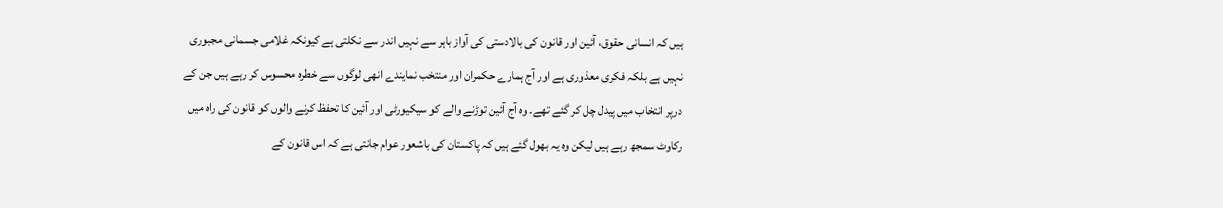ہیں کہ انسانی حقوق، آئین اور قانون کی بالادستی کی آواز باہر سے نہیں اندر سے نکلتی ہے کیونکہ غلامی جسمانی مجبوری نہیں ہے بلکہ فکری معذوری ہے اور آج ہمارے حکمران اور منتخب نمایندے انھی لوگوں سے خطرہ محسوس کر رہے ہیں جن کے درپر انتخاب میں پیدل چل کر گئے تھے۔ وہ آج آئین توڑنے والے کو سیکیورٹی اور آئین کا تحفظ کرنے والوں کو قانون کی راہ میں رکاوٹ سمجھ رہے ہیں لیکن وہ یہ بھول گئے ہیں کہ پاکستان کی باشعور عوام جانتی ہے کہ اس قانون کے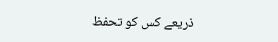ذریعے کس کو تحفظ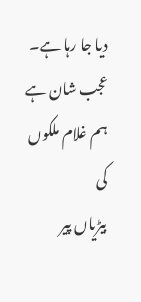دیا جا رہا ہے۔
عجب شان ہے ہم غلام ملکوں کی
بیڑیاں پیر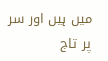میں ہیں اور سر پر تاج